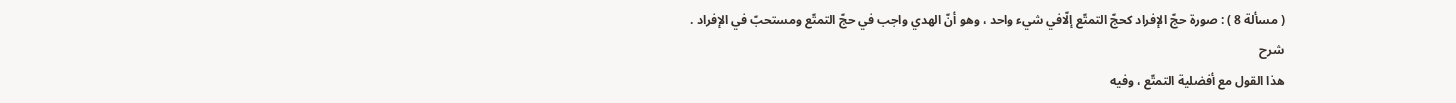( مسألة 8 ) : صورة حجّ الإفراد كحجّ التمتّع إلّافي شيء واحد ، وهو أنّ الهدي واجب في حجّ التمتّع ومستحبّ في الإفراد .
شرح
هذا القول مع أفضلية التمتّع ، وفيه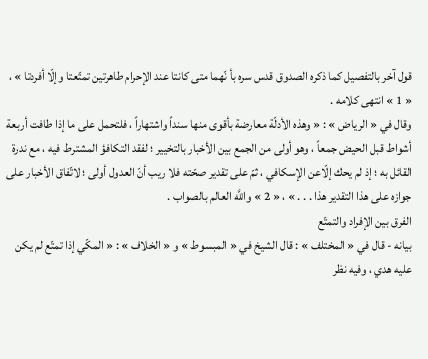قول آخر بالتفصيل كما ذكره الصدوق قدس سره بأ نّهما متى كانتا عند الإحرام طاهرتين تمتّعتا وإلّا أفردتا » ، « 1 » انتهى كلامه .
وقال في « الرياض » : « وهذه الأدلّة معارضة بأقوى منها سنداً واشتهاراً ، فلتحمل على ما إذا طافت أربعة أشواط قبل الحيض جمعاً ، وهو أولى من الجمع بين الأخبار بالتخيير ؛ لفقد التكافؤ المشترط فيه ، مع ندرة القائل به ؛ إذ لم يحك إلّاعن الإسكافي ، ثمّ على تقدير صحّته فلا ريب أنّ العدول أولى ؛ لاتّفاق الأخبار على جوازه على هذا التقدير هذا . . . » ، « 2 » واللَّه العالم بالصواب .
الفرق بين الإفراد والتمتّع
بيانه - قال في « المختلف » : قال الشيخ في « المبسوط » و « الخلاف » : « المكّي إذا تمتّع لم يكن عليه هدي ، وفيه نظر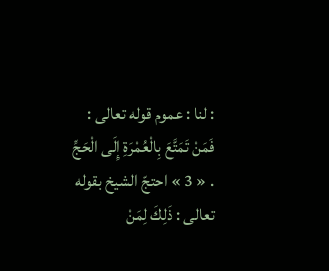: لنا : عموم قوله تعالى : فَمَنْ تَمَتَّعَ بِالْعُمْرَةِ إِلَى الْحَجِّ . « 3 » احتجّ الشيخ بقوله تعالى : ذَلِكَ لِمَنْ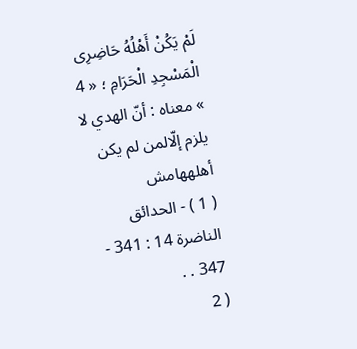لَمْ يَكُنْ أَهْلُهُ حَاضِرِى الْمَسْجِدِ الْحَرَامِ ؛ « 4 » معناه : أنّ الهدي لا يلزم إلّالمن لم يكن أهلههامش
( 1 ) - الحدائق الناضرة 14 : 341 - 347 . .
( 2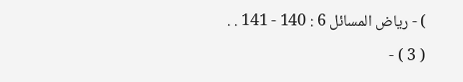) - رياض المسائل 6 : 140 - 141 . .
( 3 ) -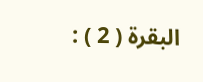البقرة ( 2 ) :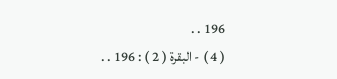196 . .
( 4 ) - البقرة ( 2 ) : 196 . .